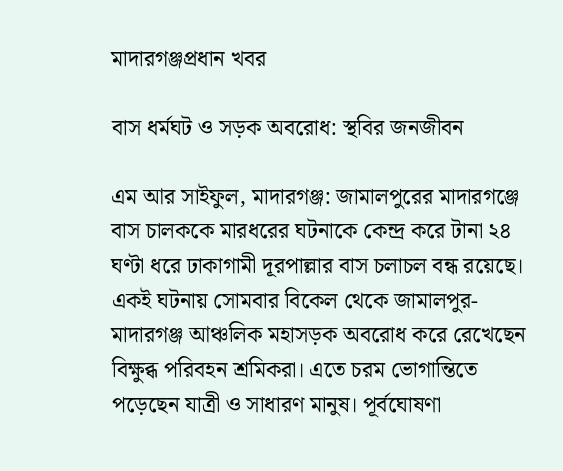মাদারগঞ্জপ্রধান খবর

বাস ধর্মঘট ও সড়ক অবরোধ: স্থবির জনজীবন

এম আর সাইফুল, মাদারগঞ্জ: জামালপুরের মাদারগঞ্জে বাস চালককে মারধরের ঘটনাকে কেন্দ্র করে টানা ২৪ ঘণ্টা ধরে ঢাকাগামী দূরপাল্লার বাস চলাচল বন্ধ রয়েছে। একই ঘটনায় সোমবার বিকেল থেকে জামালপুর-মাদারগঞ্জ আঞ্চলিক মহাসড়ক অবরোধ করে রেখেছেন বিক্ষুব্ধ পরিবহন শ্রমিকরা। এতে চরম ভোগান্তিতে পড়েছেন যাত্রী ও সাধারণ মানুষ। পূর্বঘোষণা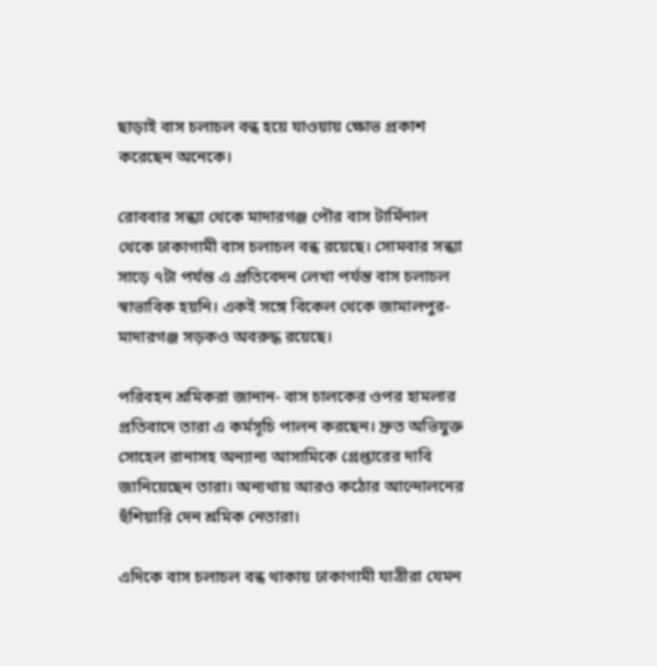ছাড়াই বাস চলাচল বন্ধ হয়ে যাওয়ায় ক্ষোভ প্রকাশ করেছেন অনেকে।

রোববার সন্ধ্যা থেকে মাদারগঞ্জ পৌর বাস টার্মিনাল থেকে ঢাকাগামী বাস চলাচল বন্ধ রয়েছে। সোমবার সন্ধ্যা সাড়ে ৭টা পর্যন্ত এ প্রতিবেদন লেখা পর্যন্ত বাস চলাচল স্বাভাবিক হয়নি। একই সঙ্গে বিকেল থেকে জামালপুর-মাদারগঞ্জ সড়কও অবরুদ্ধ রয়েছে।

পরিবহন শ্রমিকরা জানান- বাস চালকের ওপর হামলার প্রতিবাদে তারা এ কর্মসূচি পালন করছেন। দ্রুত অভিযুক্ত সোহেল রানাসহ অন্যান্য আসামিকে গ্রেপ্তারের দাবি জানিয়েছেন তারা। অন্যথায় আরও কঠোর আন্দোলনের হুঁশিয়ারি দেন শ্রমিক নেতারা।

এদিকে বাস চলাচল বন্ধ থাকায় ঢাকাগামী যাত্রীরা যেমন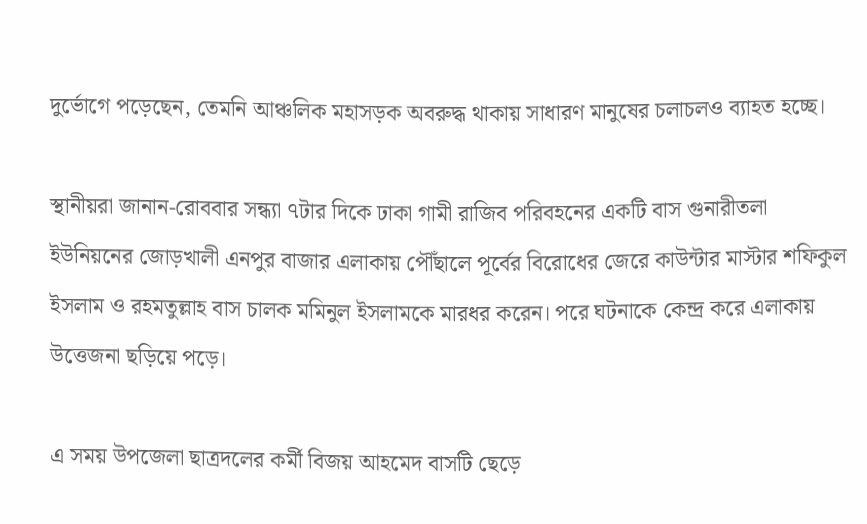দুর্ভোগে পড়েছেন, তেমনি আঞ্চলিক মহাসড়ক অবরুদ্ধ থাকায় সাধারণ মানুষের চলাচলও ব্যাহত হচ্ছে।

স্থানীয়রা জানান-রোববার সন্ধ্যা ৭টার দিকে ঢাকা গামী রাজিব পরিবহনের একটি বাস গুনারীতলা ইউনিয়নের জোড়খালী এনপুর বাজার এলাকায় পৌঁছালে পূর্বের বিরোধের জেরে কাউন্টার মাস্টার শফিকুল ইসলাম ও রহমতুল্লাহ বাস চালক মমিনুল ইসলামকে মারধর করেন। পরে ঘটনাকে কেন্দ্র করে এলাকায় উত্তেজনা ছড়িয়ে পড়ে।

এ সময় উপজেলা ছাত্রদলের কর্মী বিজয় আহমেদ বাসটি ছেড়ে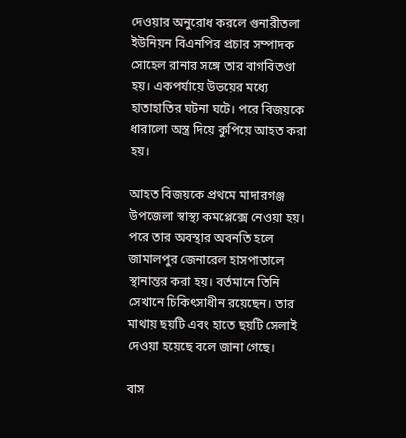দেওয়ার অনুরোধ করলে গুনারীতলা ইউনিয়ন বিএনপির প্রচার সম্পাদক সোহেল রানার সঙ্গে তার বাগবিতণ্ডা হয়। একপর্যায়ে উভয়ের মধ্যে হাতাহাতির ঘটনা ঘটে। পরে বিজয়কে ধারালো অস্ত্র দিয়ে কুপিয়ে আহত করা হয়।

আহত বিজয়কে প্রথমে মাদারগঞ্জ উপজেলা স্বাস্থ্য কমপ্লেক্সে নেওয়া হয়। পরে তার অবস্থার অবনতি হলে জামালপুর জেনারেল হাসপাতালে স্থানান্তর করা হয়। বর্তমানে তিনি সেখানে চিকিৎসাধীন রয়েছেন। তার মাথায় ছয়টি এবং হাতে ছয়টি সেলাই দেওয়া হয়েছে বলে জানা গেছে।

বাস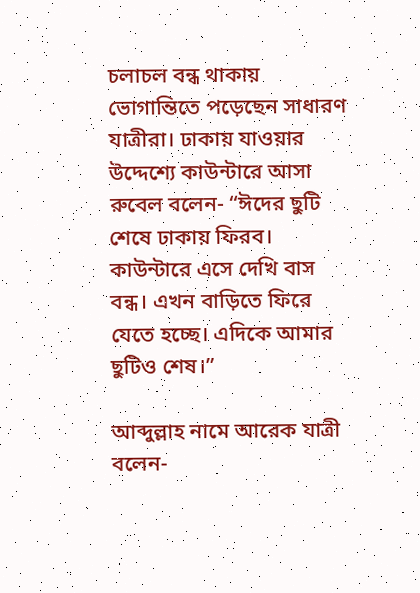চলাচল বন্ধ থাকায় ভোগান্তিতে পড়েছেন সাধারণ যাত্রীরা। ঢাকায় যাওয়ার উদ্দেশ্যে কাউন্টারে আসা রুবেল বলেন- “ঈদের ছুটি শেষে ঢাকায় ফিরব। কাউন্টারে এসে দেখি বাস বন্ধ। এখন বাড়িতে ফিরে যেতে হচ্ছে। এদিকে আমার ছুটিও শেষ।”

আব্দুল্লাহ নামে আরেক যাত্রী বলেন-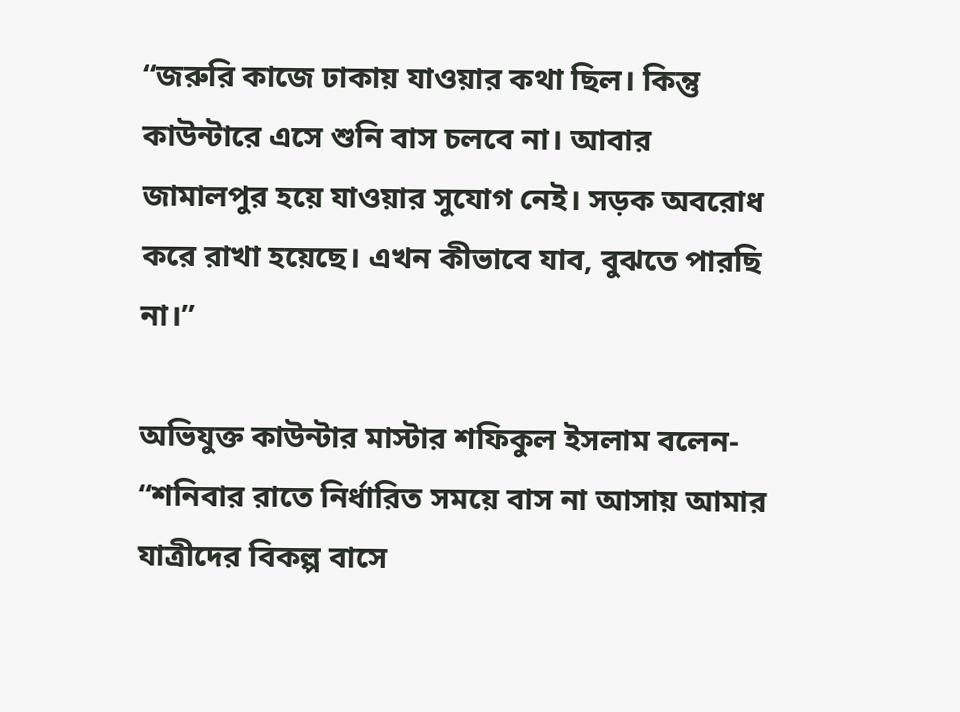“জরুরি কাজে ঢাকায় যাওয়ার কথা ছিল। কিন্তু কাউন্টারে এসে শুনি বাস চলবে না। আবার জামালপুর হয়ে যাওয়ার সুযোগ নেই। সড়ক অবরোধ করে রাখা হয়েছে। এখন কীভাবে যাব, বুঝতে পারছি না।”

অভিযুক্ত কাউন্টার মাস্টার শফিকুল ইসলাম বলেন- “শনিবার রাতে নির্ধারিত সময়ে বাস না আসায় আমার যাত্রীদের বিকল্প বাসে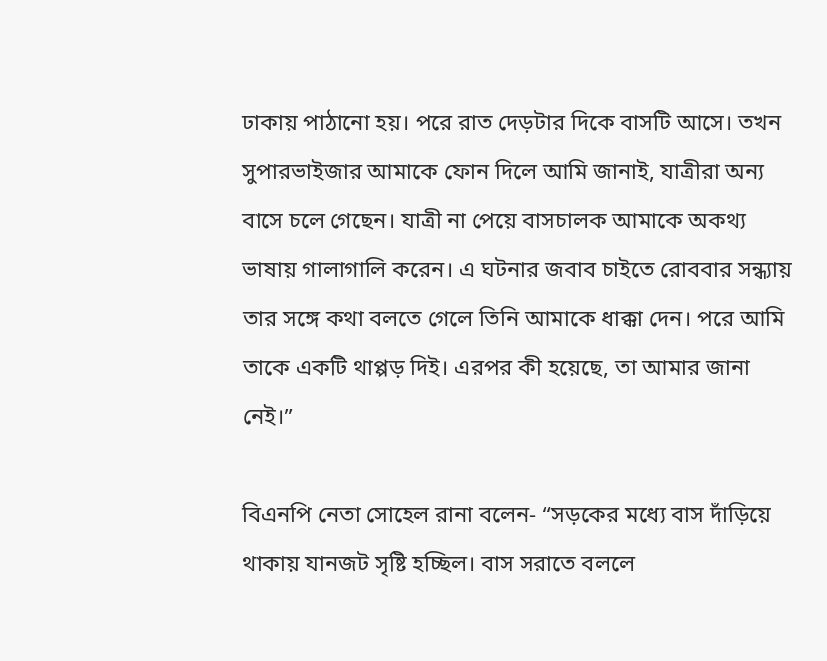ঢাকায় পাঠানো হয়। পরে রাত দেড়টার দিকে বাসটি আসে। তখন সুপারভাইজার আমাকে ফোন দিলে আমি জানাই, যাত্রীরা অন্য বাসে চলে গেছেন। যাত্রী না পেয়ে বাসচালক আমাকে অকথ্য ভাষায় গালাগালি করেন। এ ঘটনার জবাব চাইতে রোববার সন্ধ্যায় তার সঙ্গে কথা বলতে গেলে তিনি আমাকে ধাক্কা দেন। পরে আমি তাকে একটি থাপ্পড় দিই। এরপর কী হয়েছে, তা আমার জানা নেই।”

বিএনপি নেতা সোহেল রানা বলেন- “সড়কের মধ্যে বাস দাঁড়িয়ে থাকায় যানজট সৃষ্টি হচ্ছিল। বাস সরাতে বললে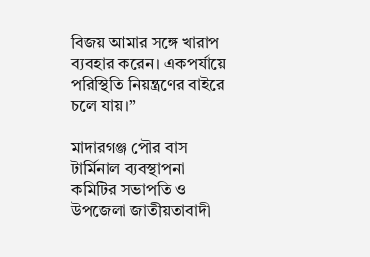বিজয় আমার সঙ্গে খারাপ ব্যবহার করেন। একপর্যায়ে পরিস্থিতি নিয়ন্ত্রণের বাইরে চলে যায়।”

মাদারগঞ্জ পৌর বাস টার্মিনাল ব্যবস্থাপনা কমিটির সভাপতি ও উপজেলা জাতীয়তাবাদী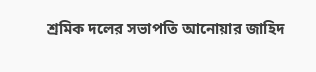শ্রমিক দলের সভাপতি আনোয়ার জাহিদ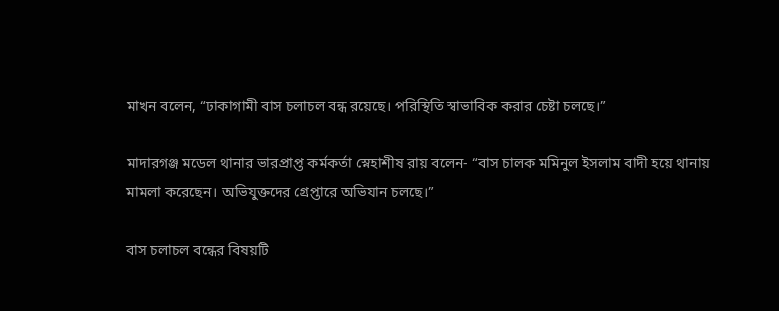মাখন বলেন, “ঢাকাগামী বাস চলাচল বন্ধ রয়েছে। পরিস্থিতি স্বাভাবিক করার চেষ্টা চলছে।”

মাদারগঞ্জ মডেল থানার ভারপ্রাপ্ত কর্মকর্তা স্নেহাশীষ রায় বলেন- “বাস চালক মমিনুল ইসলাম বাদী হয়ে থানায় মামলা করেছেন। অভিযুক্তদের গ্রেপ্তারে অভিযান চলছে।”

বাস চলাচল বন্ধের বিষয়টি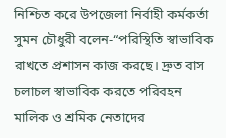নিশ্চিত করে উপজেলা নির্বাহী কর্মকর্তা সুমন চৌধুরী বলেন-“পরিস্থিতি স্বাভাবিক রাখতে প্রশাসন কাজ করছে। দ্রুত বাস চলাচল স্বাভাবিক করতে পরিবহন মালিক ও শ্রমিক নেতাদের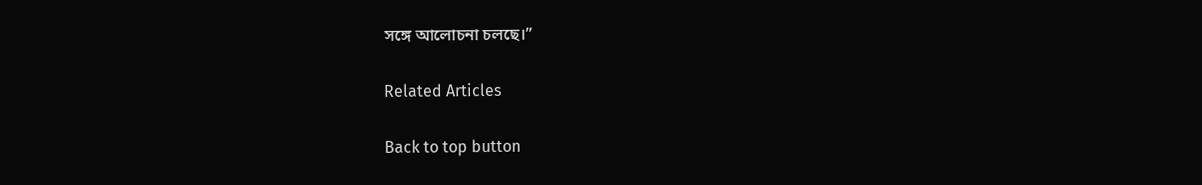সঙ্গে আলোচনা চলছে।”

Related Articles

Back to top button